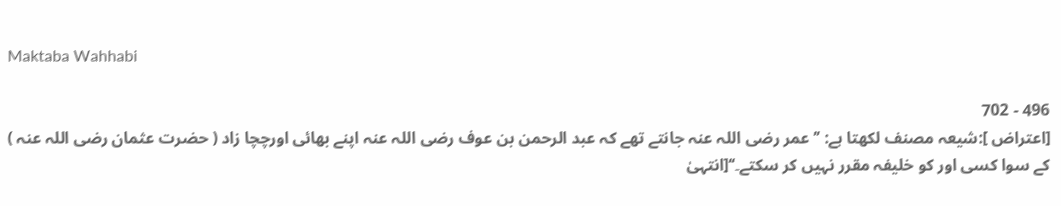Maktaba Wahhabi

496 - 702
[اعتراض ]:شیعہ مصنف لکھتا ہے: ’’ عمر رضی اللہ عنہ جانتے تھے کہ عبد الرحمن بن عوف رضی اللہ عنہ اپنے بھائی اورچچا زاد ( حضرت عثمان رضی اللہ عنہ ) کے سوا کسی اور کو خلیفہ مقرر نہیں کر سکتے۔‘‘[انتہیٰ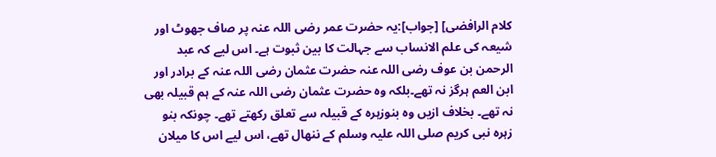کلام الرافضی] [جواب]:یہ حضرت عمر رضی اللہ عنہ پر صاف جھوٹ اور شیعہ کی علم الانساب سے جہالت کا بین ثبوت ہے۔ اس لیے کہ عبد الرحمن بن عوف رضی اللہ عنہ حضرت عثمان رضی اللہ عنہ کے برادر اور ابن العم ہرگز نہ تھے۔بلکہ وہ حضرت عثمان رضی اللہ عنہ کے ہم قبیلہ بھی نہ تھے۔ بخلاف ازیں وہ بنوزہرہ کے قبیلہ سے تعلق رکھتے تھے۔ چونکہ بنو زہرہ نبی کریم صلی اللہ علیہ وسلم کے ننھال تھے، اس لیے اس کا میلان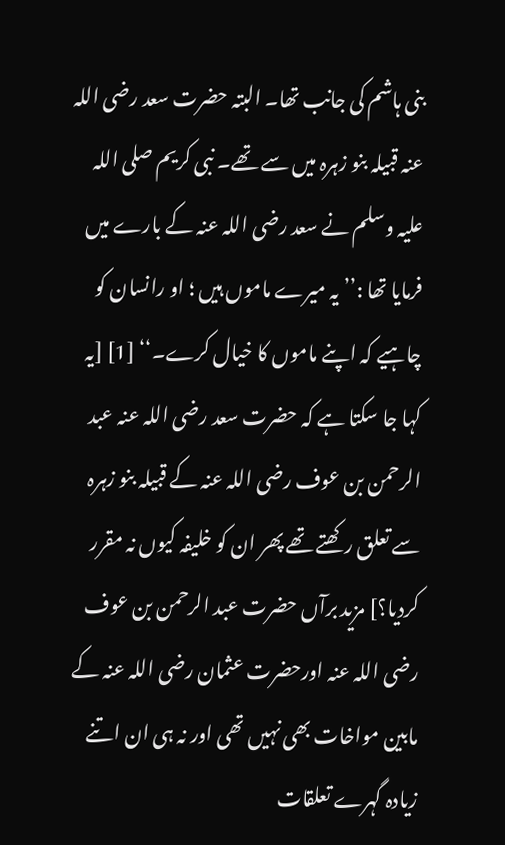بنی ہاشم کی جانب تھا۔ البتہ حضرت سعد رضی اللہ عنہ قبیلہ بنو زہرہ میں سے تھے۔ نبی کریم صلی اللہ علیہ وسلم نے سعد رضی اللہ عنہ کے بارے میں فرمایا تھا :’’ یہ میرے ماموں ہیں ؛ او رانسان کو چاہیے کہ اپنے ماموں کا خیال کرے۔‘‘ [1] [یہ کہا جا سکتا ہے کہ حضرت سعد رضی اللہ عنہ عبد الرحمن بن عوف رضی اللہ عنہ کے قبیلہ بنو زہرہ سے تعلق رکھتے تھے پھر ان کو خلیفہ کیوں نہ مقرر کردیا؟] مزید برآں حضرت عبد الرحمن بن عوف رضی اللہ عنہ اورحضرت عثمان رضی اللہ عنہ کے مابین مواخات بھی نہیں تھی اور نہ ہی ان اتنے زیادہ گہرے تعلقات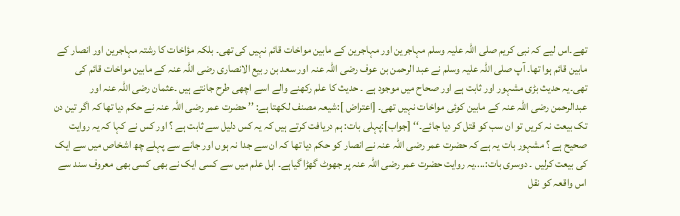تھے۔اس لیے کہ نبی کریم صلی اللہ علیہ وسلم مہاجرین اور مہاجرین کے مابین مواخات قائم نہیں کی تھی۔ بلکہ مؤاخات کا رشتہ مہاجرین اور انصار کے مابین قائم ہوا تھا۔ آپ صلی اللہ علیہ وسلم نے عبد الرحمن بن عوف رضی اللہ عنہ اور سعد بن ربیع الانصاری رضی اللہ عنہ کے مابین مواخات قائم کی تھی۔یہ حدیث بڑی مشہور اور ثابت ہے اور صحاح میں موجود ہے ۔ حدیث کا علم رکھنے والے اسے اچھی طرح جانتے ہیں ۔عثمان رضی اللہ عنہ اور عبدالرحمن رضی اللہ عنہ کے مابین کوئی مواخات نہیں تھی۔ [اعتراض ]:شیعہ مصنف لکھتا ہے: ’’ حضرت عمر رضی اللہ عنہ نے حکم دیا تھا کہ اگر تین دن تک بیعت نہ کریں تو ان سب کو قتل کر دیا جائے۔‘‘ [جواب]:پہلی بات: ہم دریافت کرتے ہیں کہ یہ کس دلیل سے ثابت ہے ؟ اور کس نے کہا کہ یہ روایت صحیح ہے ؟ مشہور بات یہ ہے کہ حضرت عمر رضی اللہ عنہ نے انصار کو حکم دیا تھا کہ ان سے جدا نہ ہوں اور جانے سے پہلے چھ اشخاص میں سے ایک کی بیعت کرلیں ۔ دوسری بات:....یہ روایت حضرت عمر رضی اللہ عنہ پر جھوٹ گھڑا گیاہے۔ اہل علم میں سے کسی ایک نے بھی کسی بھی معروف سند سے اس واقعہ کو نقل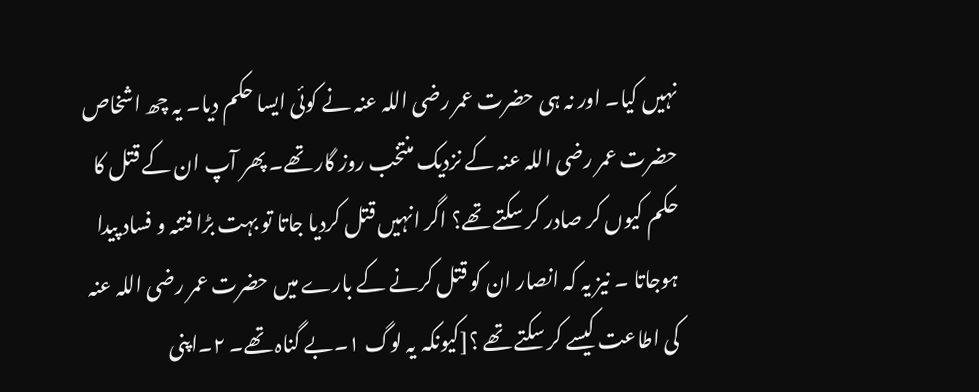نہیں کیا۔ اور نہ ہی حضرت عمر رضی اللہ عنہ نے کوئی ایسا حکم دیا۔ یہ چھ اشخاص حضرت عمر رضی اللہ عنہ کے نزدیک منتخب روز گار تھے۔ پھر آپ ان کے قتل کا حکم کیوں کر صادر کر سکتے تھے؟ اگر انہیں قتل کردیا جاتا تو بہت بڑا فتنہ و فساد پیدا ہوجاتا ۔ نیز یہ کہ انصار ان کو قتل کرنے کے بارے میں حضرت عمر رضی اللہ عنہ کی اطاعت کیسے کر سکتے تھے ؟[کیونکہ یہ لوگ ۱۔بے گناہ تھے۔ ۲۔اپنی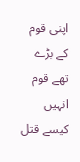اپنی قوم کے بڑے تھے قوم انہیں کیسے قتل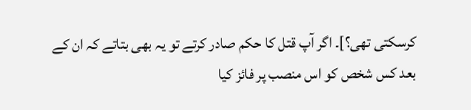کرسکتی تھی؟]۔ اگر آپ قتل کا حکم صادر کرتے تو یہ بھی بتاتے کہ ان کے بعد کس شخص کو اس منصب پر فائز کیا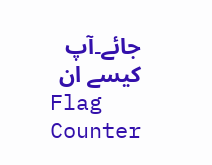جائے۔آپ کیسے ان
Flag Counter